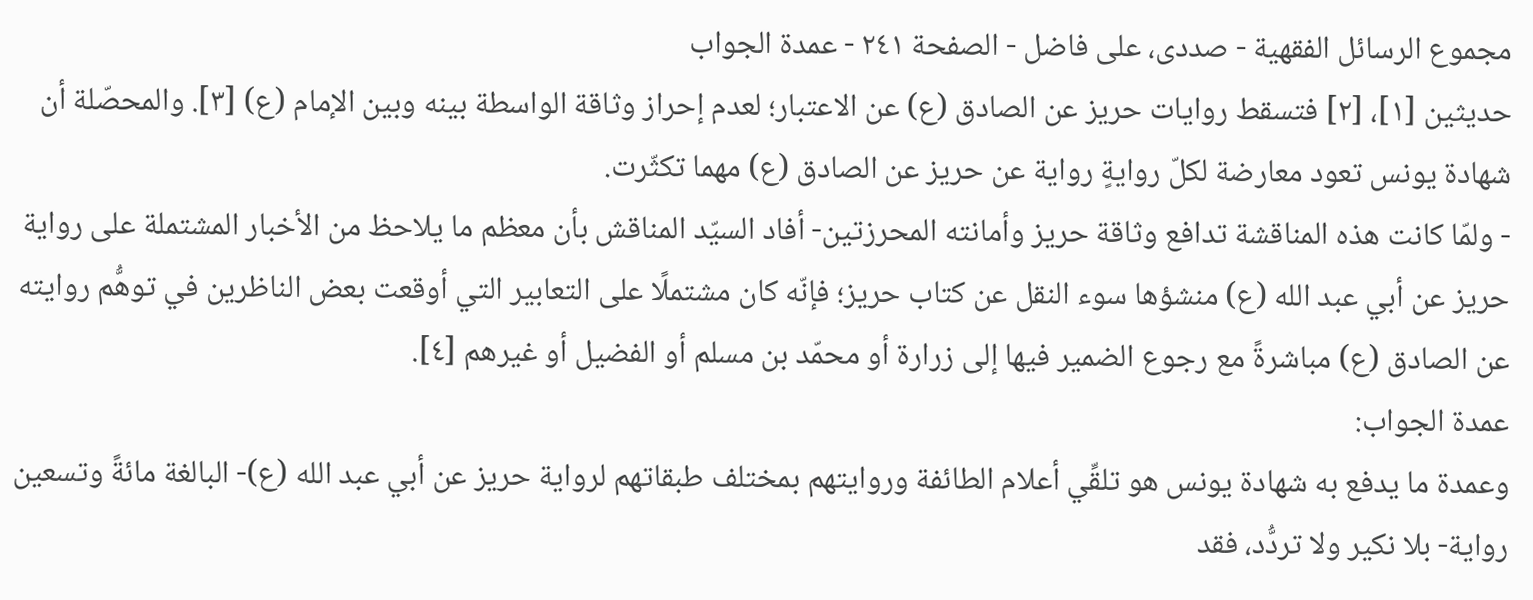مجموع الرسائل الفقهية - صددى، على فاضل - الصفحة ٢٤١ - عمدة الجواب
حديثين [١]، [٢] فتسقط روايات حريز عن الصادق (ع) عن الاعتبار؛ لعدم إحراز وثاقة الواسطة بينه وبين الإمام (ع) [٣]. والمحصّلة أن شهادة يونس تعود معارضة لكلّ روايةٍ رواية عن حريز عن الصادق (ع) مهما تكثّرت.
- ولمّا كانت هذه المناقشة تدافع وثاقة حريز وأمانته المحرزتين- أفاد السيّد المناقش بأن معظم ما يلاحظ من الأخبار المشتملة على رواية حريز عن أبي عبد الله (ع) منشؤها سوء النقل عن كتاب حريز؛ فإنّه كان مشتملًا على التعابير التي أوقعت بعض الناظرين في توهُّم روايته عن الصادق (ع) مباشرةً مع رجوع الضمير فيها إلى زرارة أو محمّد بن مسلم أو الفضيل أو غيرهم [٤].
عمدة الجواب:
وعمدة ما يدفع به شهادة يونس هو تلقِّي أعلام الطائفة وروايتهم بمختلف طبقاتهم لرواية حريز عن أبي عبد الله (ع)- البالغة مائةً وتسعين رواية- بلا نكير ولا تردُّد، فقد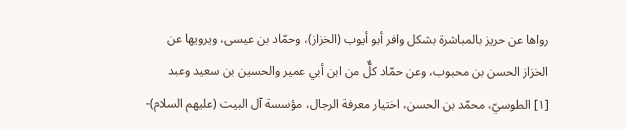رواها عن حريز بالمباشرة بشكل وافر أبو أيوب (الخزاز)، وحمّاد بن عيسى، ويرويها عن الخزاز الحسن بن محبوب، وعن حمّاد كلٌّ من ابن أبي عمير والحسين بن سعيد وعبد
[١] الطوسيّ، محمّد بن الحسن، اختيار معرفة الرجال، مؤسسة آل البيت (عليهم السلام)-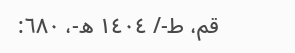قم، ط-/ ١٤٠٤ ه-، ٦٨٠: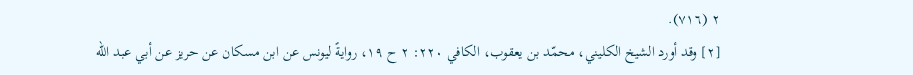٢ (٧١٦).
[٢] وقد أورد الشيخ الكليني، محمّد بن يعقوب، الكافي ٢٢٠: ٢ ح ١٩، روايةً ليونس عن ابن مسكان عن حريز عن أبي عبد الله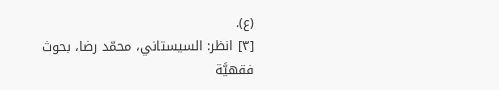(ع).
[٣] انظر: السيستاني، محمّد رضا، بحوث فقهيَّة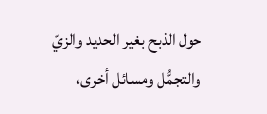حول الذبح بغير الحديد والزيّ والتجمُّل ومسائل أخرى،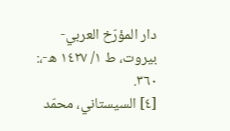دار المؤرّخ العربي- بيروت، ط ١/ ١٤٢٧ ه-،: ٣٦٠.
[٤] السيستاني، محمّد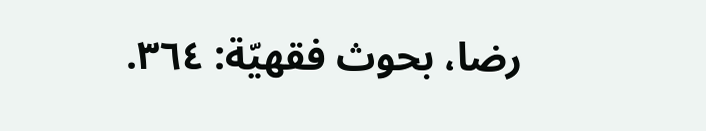رضا، بحوث فقهيّة: ٣٦٤.